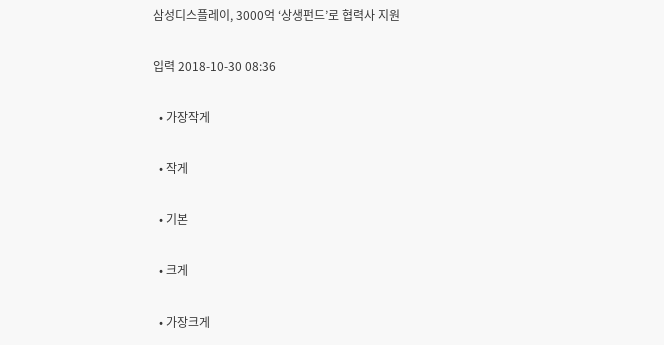삼성디스플레이, 3000억 ‘상생펀드’로 협력사 지원

입력 2018-10-30 08:36

  • 가장작게

  • 작게

  • 기본

  • 크게

  • 가장크게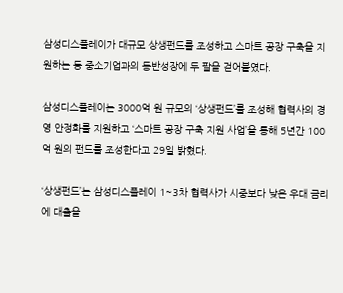삼성디스플레이가 대규모 상생펀드를 조성하고 스마트 공장 구축을 지원하는 등 중소기업과의 동반성장에 두 팔을 걷어붙였다.

삼성디스플레이는 3000억 원 규모의 ‘상생펀드’를 조성해 협력사의 경영 안정화를 지원하고 ‘스마트 공장 구축 지원 사업’을 통해 5년간 100억 원의 펀드를 조성한다고 29일 밝혔다.

‘상생펀드’는 삼성디스플레이 1~3차 협력사가 시중보다 낮은 우대 금리에 대출을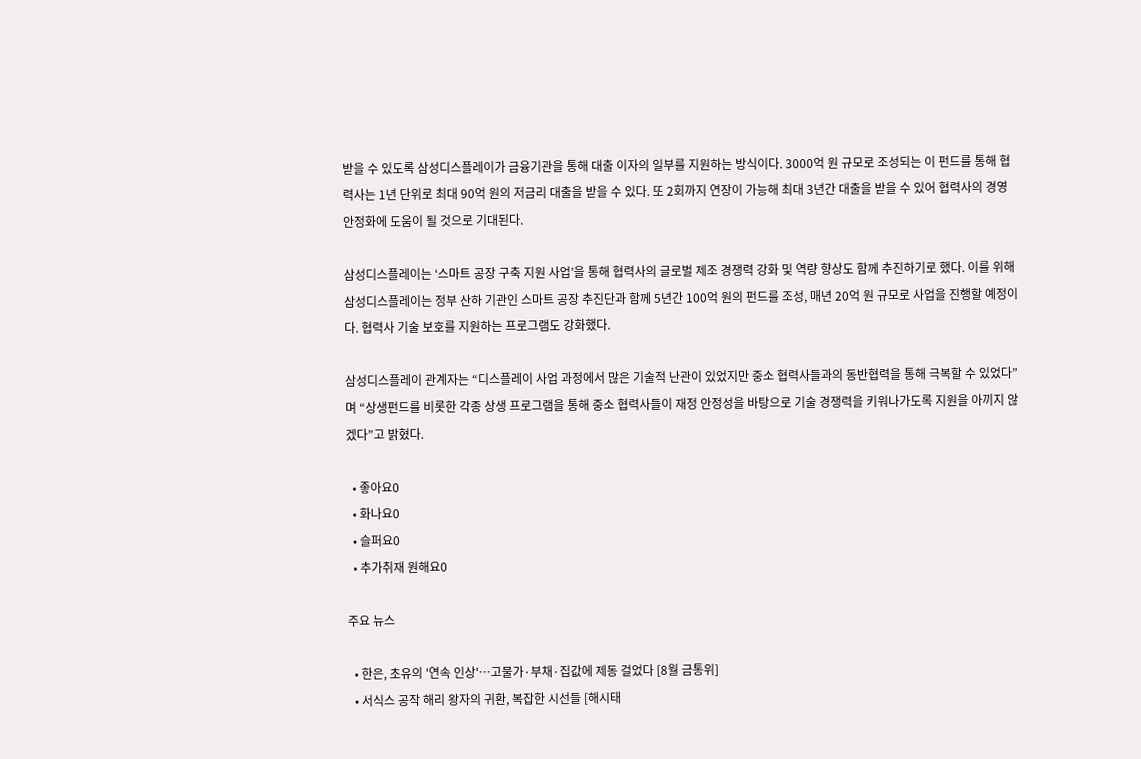받을 수 있도록 삼성디스플레이가 금융기관을 통해 대출 이자의 일부를 지원하는 방식이다. 3000억 원 규모로 조성되는 이 펀드를 통해 협력사는 1년 단위로 최대 90억 원의 저금리 대출을 받을 수 있다. 또 2회까지 연장이 가능해 최대 3년간 대출을 받을 수 있어 협력사의 경영 안정화에 도움이 될 것으로 기대된다.

삼성디스플레이는 ‘스마트 공장 구축 지원 사업’을 통해 협력사의 글로벌 제조 경쟁력 강화 및 역량 향상도 함께 추진하기로 했다. 이를 위해 삼성디스플레이는 정부 산하 기관인 스마트 공장 추진단과 함께 5년간 100억 원의 펀드를 조성, 매년 20억 원 규모로 사업을 진행할 예정이다. 협력사 기술 보호를 지원하는 프로그램도 강화했다.

삼성디스플레이 관계자는 “디스플레이 사업 과정에서 많은 기술적 난관이 있었지만 중소 협력사들과의 동반협력을 통해 극복할 수 있었다”며 “상생펀드를 비롯한 각종 상생 프로그램을 통해 중소 협력사들이 재정 안정성을 바탕으로 기술 경쟁력을 키워나가도록 지원을 아끼지 않겠다”고 밝혔다.

  • 좋아요0
  • 화나요0
  • 슬퍼요0
  • 추가취재 원해요0

주요 뉴스

  • 한은, 초유의 '연속 인상'⋯고물가·부채·집값에 제동 걸었다 [8월 금통위]
  • 서식스 공작 해리 왕자의 귀환, 복잡한 시선들 [해시태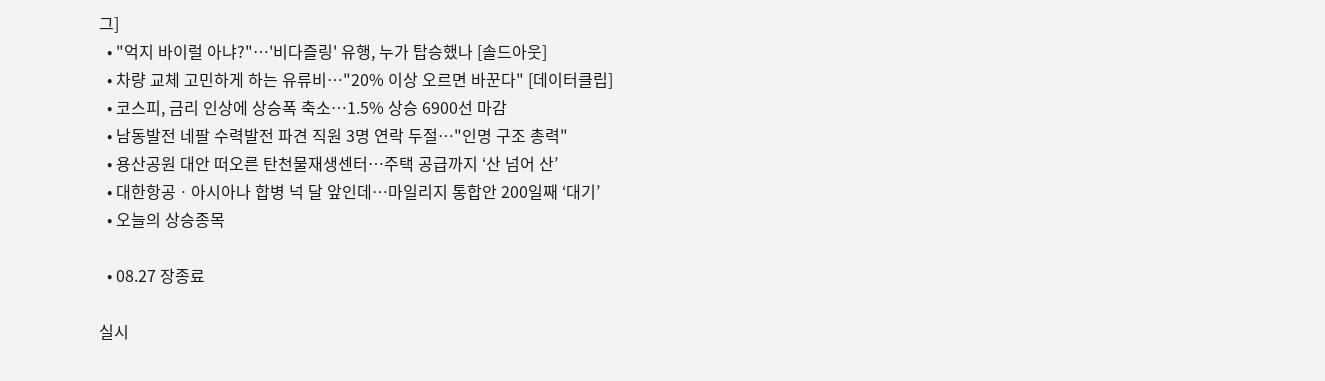그]
  • "억지 바이럴 아냐?"⋯'비다즐링' 유행, 누가 탑승했나 [솔드아웃]
  • 차량 교체 고민하게 하는 유류비…"20% 이상 오르면 바꾼다" [데이터클립]
  • 코스피, 금리 인상에 상승폭 축소…1.5% 상승 6900선 마감
  • 남동발전 네팔 수력발전 파견 직원 3명 연락 두절⋯"인명 구조 총력"
  • 용산공원 대안 떠오른 탄천물재생센터⋯주택 공급까지 ‘산 넘어 산’
  • 대한항공ㆍ아시아나 합병 넉 달 앞인데⋯마일리지 통합안 200일째 ‘대기’
  • 오늘의 상승종목

  • 08.27 장종료

실시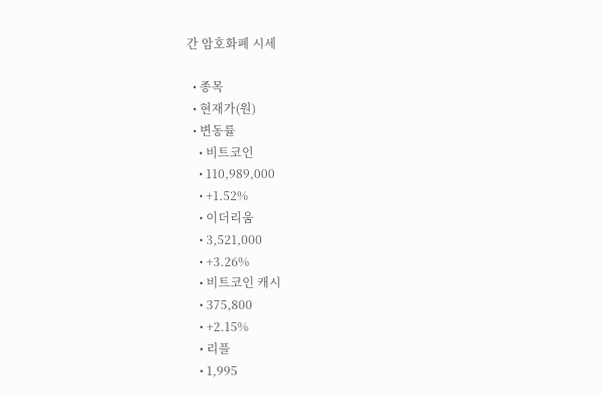간 암호화폐 시세

  • 종목
  • 현재가(원)
  • 변동률
    • 비트코인
    • 110,989,000
    • +1.52%
    • 이더리움
    • 3,521,000
    • +3.26%
    • 비트코인 캐시
    • 375,800
    • +2.15%
    • 리플
    • 1,995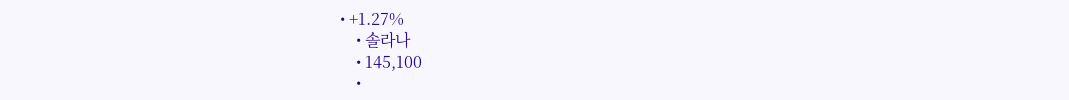• +1.27%
    • 솔라나
    • 145,100
    •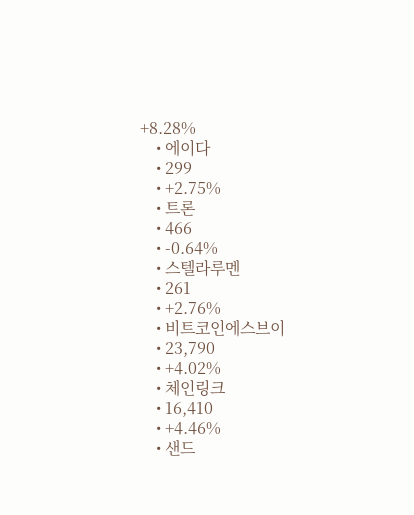+8.28%
    • 에이다
    • 299
    • +2.75%
    • 트론
    • 466
    • -0.64%
    • 스텔라루멘
    • 261
    • +2.76%
    • 비트코인에스브이
    • 23,790
    • +4.02%
    • 체인링크
    • 16,410
    • +4.46%
    • 샌드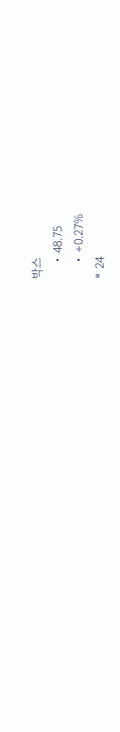박스
    • 48.75
    • +0.27%
* 24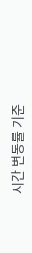시간 변동률 기준